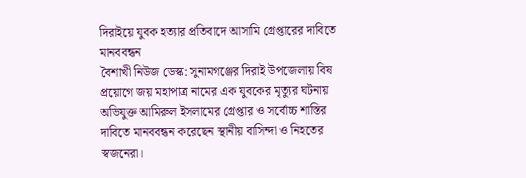দিরাইয়ে যুবক হত্যার প্রতিবাদে আসামি গ্রেপ্তারের দাবিতে মানববন্ধন
বৈশাখী নিউজ ডেস্ক: সুনামগঞ্জের দিরাই উপজেলায় বিষ প্রয়োগে জয় মহাপাত্র নামের এক যুবকের মৃত্যুর ঘটনায় অভিযুক্ত আমিরুল ইসলামের গ্রেপ্তার ও সর্বোচ্চ শাস্তির দাবিতে মানববন্ধন করেছেন স্থানীয় বাসিন্দা ও নিহতের স্বজনেরা।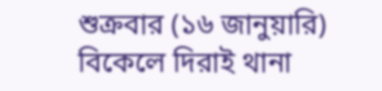শুক্রবার (১৬ জানুয়ারি) বিকেলে দিরাই থানা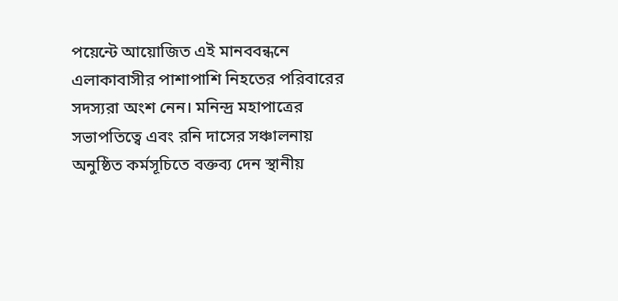পয়েন্টে আয়োজিত এই মানববন্ধনে এলাকাবাসীর পাশাপাশি নিহতের পরিবারের সদস্যরা অংশ নেন। মনিন্দ্র মহাপাত্রের সভাপতিত্বে এবং রনি দাসের সঞ্চালনায় অনুষ্ঠিত কর্মসূচিতে বক্তব্য দেন স্থানীয়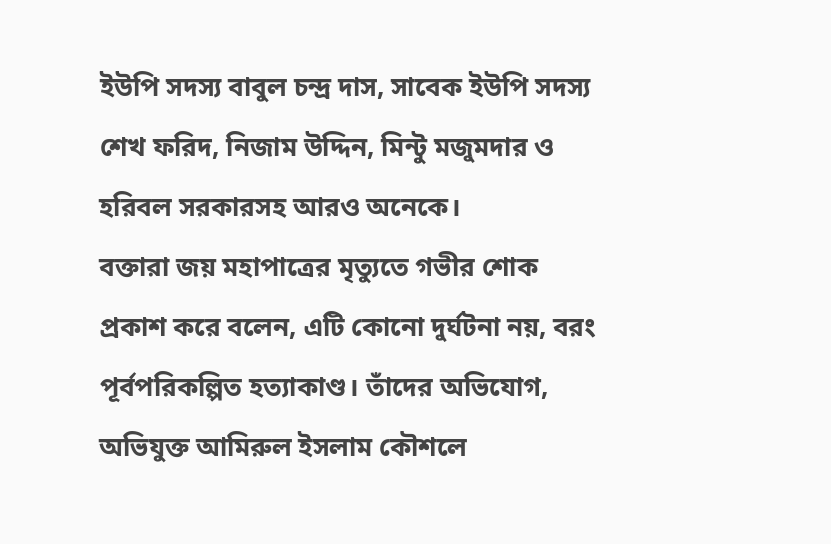ইউপি সদস্য বাবুল চন্দ্র দাস, সাবেক ইউপি সদস্য শেখ ফরিদ, নিজাম উদ্দিন, মিন্টু মজুমদার ও হরিবল সরকারসহ আরও অনেকে।
বক্তারা জয় মহাপাত্রের মৃত্যুতে গভীর শোক প্রকাশ করে বলেন, এটি কোনো দুর্ঘটনা নয়, বরং পূর্বপরিকল্পিত হত্যাকাণ্ড। তাঁদের অভিযোগ, অভিযুক্ত আমিরুল ইসলাম কৌশলে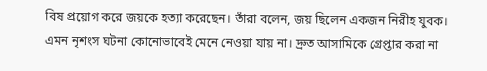বিষ প্রয়োগ করে জয়কে হত্যা করেছেন। তাঁরা বলেন, জয় ছিলেন একজন নিরীহ যুবক। এমন নৃশংস ঘটনা কোনোভাবেই মেনে নেওয়া যায় না। দ্রুত আসামিকে গ্রেপ্তার করা না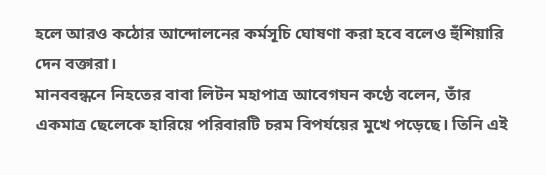হলে আরও কঠোর আন্দোলনের কর্মসূচি ঘোষণা করা হবে বলেও হুঁশিয়ারি দেন বক্তারা।
মানববন্ধনে নিহতের বাবা লিটন মহাপাত্র আবেগঘন কণ্ঠে বলেন, তাঁর একমাত্র ছেলেকে হারিয়ে পরিবারটি চরম বিপর্যয়ের মুখে পড়েছে। তিনি এই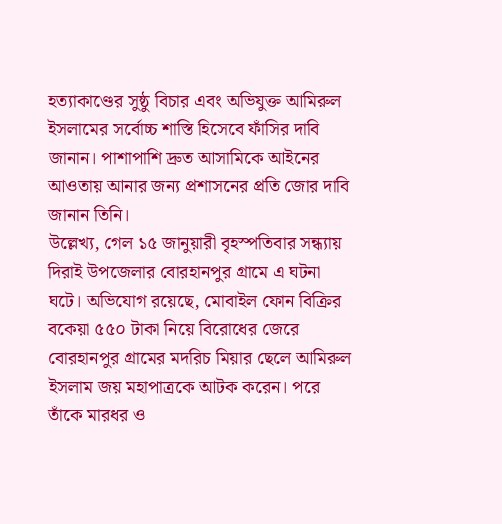হত্যাকাণ্ডের সুষ্ঠু বিচার এবং অভিযুক্ত আমিরুল ইসলামের সর্বোচ্চ শাস্তি হিসেবে ফাঁসির দাবি জানান। পাশাপাশি দ্রুত আসামিকে আইনের আওতায় আনার জন্য প্রশাসনের প্রতি জোর দাবি জানান তিনি।
উল্লেখ্য, গেল ১৫ জানুয়ারী বৃহস্পতিবার সন্ধ্যায় দিরাই উপজেলার বোরহানপুর গ্রামে এ ঘটনা ঘটে। অভিযোগ রয়েছে, মোবাইল ফোন বিক্রির বকেয়া ৫৫০ টাকা নিয়ে বিরোধের জেরে বোরহানপুর গ্রামের মদরিচ মিয়ার ছেলে আমিরুল ইসলাম জয় মহাপাত্রকে আটক করেন। পরে তাঁকে মারধর ও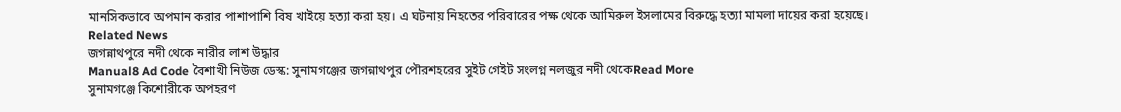মানসিকভাবে অপমান করার পাশাপাশি বিষ খাইয়ে হত্যা করা হয়। এ ঘটনায় নিহতের পরিবারের পক্ষ থেকে আমিরুল ইসলামের বিরুদ্ধে হত্যা মামলা দায়ের করা হয়েছে।
Related News
জগন্নাথপুরে নদী থেকে নারীর লাশ উদ্ধার
Manual8 Ad Code বৈশাখী নিউজ ডেস্ক: সুনামগঞ্জের জগন্নাথপুর পৌরশহরের সুইট গেইট সংলগ্ন নলজুর নদী থেকেRead More
সুনামগঞ্জে কিশোরীকে অপহরণ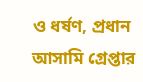ও ধর্ষণ, প্রধান আসামি গ্রেপ্তার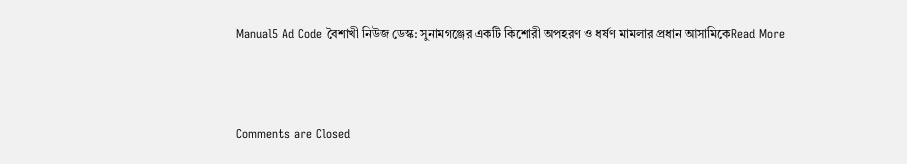Manual5 Ad Code বৈশাখী নিউজ ডেস্ক: সুনামগঞ্জের একটি কিশোরী অপহরণ ও ধর্ষণ মামলার প্রধান আসামিকেRead More



Comments are Closed